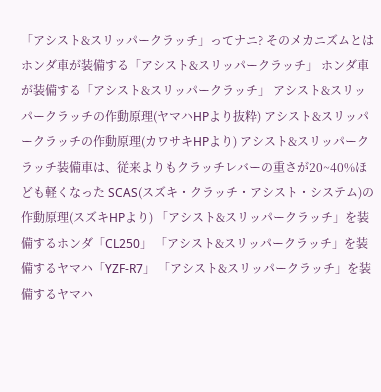「アシスト&スリッパークラッチ」ってナニ? そのメカニズムとは ホンダ車が装備する「アシスト&スリッパークラッチ」 ホンダ車が装備する「アシスト&スリッパークラッチ」 アシスト&スリッパークラッチの作動原理(ヤマハHPより抜粋) アシスト&スリッパークラッチの作動原理(カワサキHPより) アシスト&スリッパークラッチ装備車は、従来よりもクラッチレバーの重さが20~40%ほども軽くなった SCAS(スズキ・クラッチ・アシスト・システム)の作動原理(スズキHPより) 「アシスト&スリッパークラッチ」を装備するホンダ「CL250」 「アシスト&スリッパークラッチ」を装備するヤマハ「YZF-R7」 「アシスト&スリッパークラッチ」を装備するヤマハ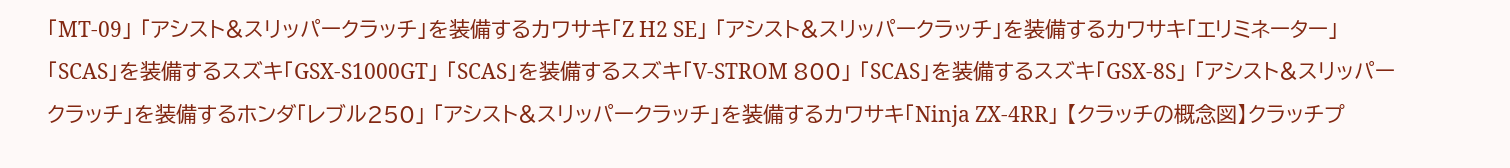「MT-09」 「アシスト&スリッパークラッチ」を装備するカワサキ「Z H2 SE」 「アシスト&スリッパークラッチ」を装備するカワサキ「エリミネーター」 「SCAS」を装備するスズキ「GSX-S1000GT」 「SCAS」を装備するスズキ「V-STROM 800」 「SCAS」を装備するスズキ「GSX-8S」 「アシスト&スリッパークラッチ」を装備するホンダ「レブル250」 「アシスト&スリッパークラッチ」を装備するカワサキ「Ninja ZX-4RR」 【クラッチの概念図】クラッチプ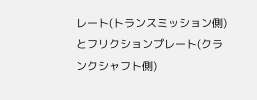レート(トランスミッション側)とフリクションプレート(クランクシャフト側)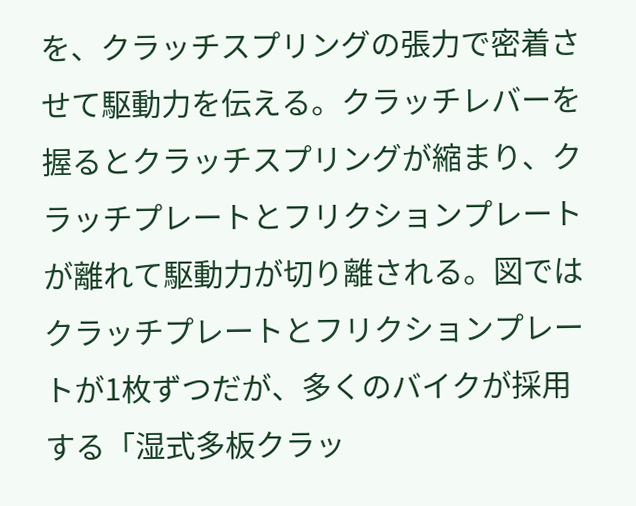を、クラッチスプリングの張力で密着させて駆動力を伝える。クラッチレバーを握るとクラッチスプリングが縮まり、クラッチプレートとフリクションプレートが離れて駆動力が切り離される。図ではクラッチプレートとフリクションプレートが1枚ずつだが、多くのバイクが採用する「湿式多板クラッ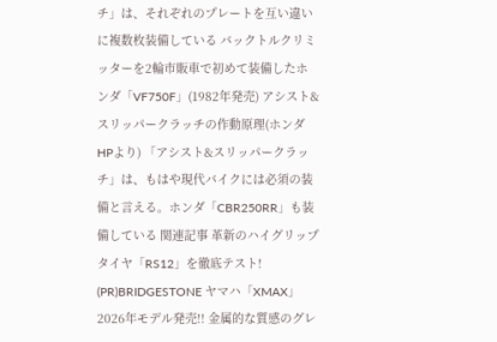チ」は、それぞれのプレートを互い違いに複数枚装備している バックトルクリミッターを2輪市販車で初めて装備したホンダ「VF750F」(1982年発売) アシスト&スリッパークラッチの作動原理(ホンダHPより) 「アシスト&スリッパークラッチ」は、もはや現代バイクには必須の装備と言える。ホンダ「CBR250RR」も装備している 関連記事 革新のハイグリップタイヤ「RS12」を徹底テスト! (PR)BRIDGESTONE ヤマハ「XMAX」2026年モデル発売!! 金属的な質感のグレ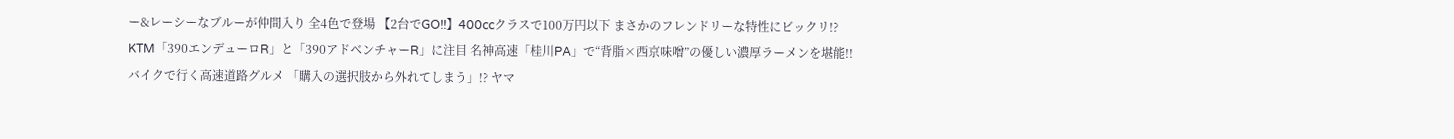ー&レーシーなブルーが仲間入り 全4色で登場 【2台でGO!!】400ccクラスで100万円以下 まさかのフレンドリーな特性にビックリ!? KTM「390エンデューロR」と「390アドベンチャーR」に注目 名神高速「桂川PA」で“背脂×西京味噌”の優しい濃厚ラーメンを堪能!! バイクで行く高速道路グルメ 「購入の選択肢から外れてしまう」!? ヤマ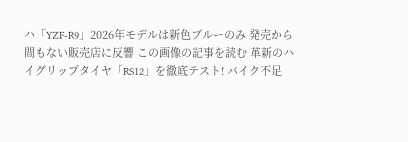ハ「YZF-R9」2026年モデルは新色ブルーのみ 発売から間もない販売店に反響 この画像の記事を読む 革新のハイグリップタイヤ「RS12」を徹底テスト! バイク不足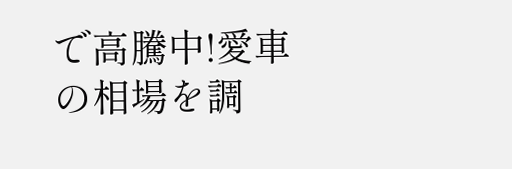で高騰中!愛車の相場を調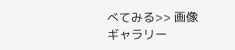べてみる>> 画像ギャラリー